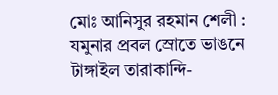মোঃ আনিসুর রহমান শেলী :
যমুনার প্রবল স্রোতে ভাঙনে টাঙ্গাইল তারাকান্দি-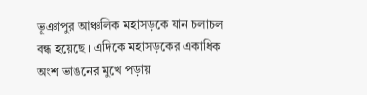ভূঞাপুর আঞ্চলিক মহাসড়কে যান চলাচল বন্ধ হয়েছে । এদিকে মহাসড়কের একাধিক অংশ ভাঙনের মুখে পড়ায়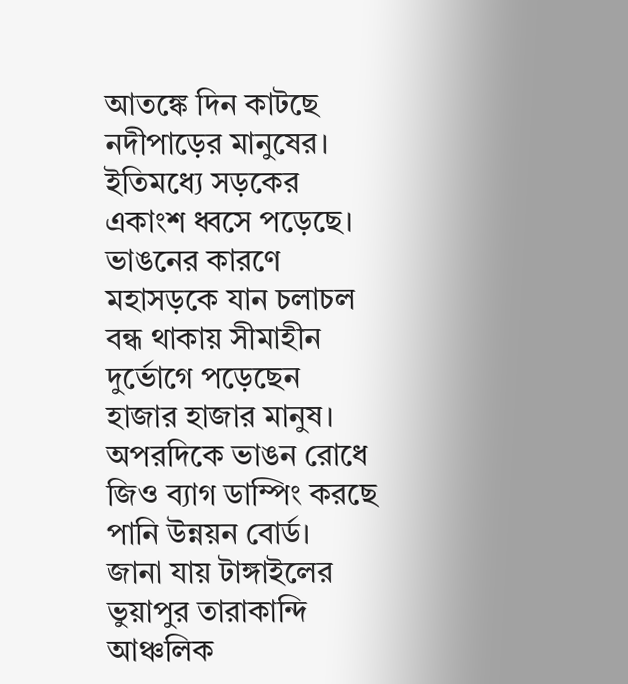আতঙ্কে দিন কাটছে নদীপাড়ের মানুষের।
ইতিমধ্যে সড়কের একাংশ ধ্বসে পড়েছে। ভাঙনের কারণে মহাসড়কে যান চলাচল বন্ধ থাকায় সীমাহীন দুর্ভোগে পড়েছেন হাজার হাজার মানুষ। অপরদিকে ভাঙন রোধে জিও ব্যাগ ডাম্পিং করছে পানি উন্নয়ন বোর্ড।
জানা যায় টাঙ্গাইলের ভুয়াপুর তারাকান্দি আঞ্চলিক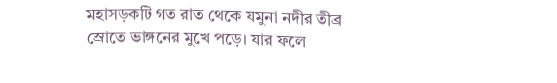মহাসড়কটি গত রাত থেকে যমুনা নদীর তীব্র স্রোতে ভাঙ্গনের মুখে পড়ে। যার ফলে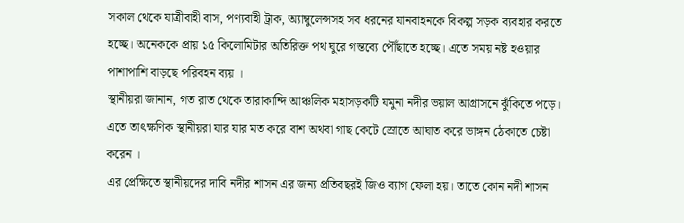সকাল থেকে যাত্রীবাহী বাস, পণ্যবাহী ট্রাক, অ্যাম্বুলেন্সসহ সব ধরনের যানবাহনকে বিকল্প সড়ক ব্যবহার করতে হচ্ছে। অনেককে প্রায় ১৫ কিলোমিটার অতিরিক্ত পথ ঘুরে গন্তব্যে পৌঁছাতে হচ্ছে। এতে সময় নষ্ট হওয়ার পাশাপাশি বাড়ছে পরিবহন ব্যয় ।
স্থানীয়রা জানান, গত রাত থেকে তারাকান্দি আঞ্চলিক মহাসড়কটি যমুনা নদীর ভয়াল আগ্রাসনে ঝুঁকিতে পড়ে। এতে তাৎক্ষণিক স্থানীয়রা যার যার মত করে বাশ অথবা গাছ কেটে স্রোতে আঘাত করে ভাঙ্গন ঠেকাতে চেষ্টা করেন ।
এর প্রেক্ষিতে স্থানীয়দের দাবি নদীর শাসন এর জন্য প্রতিবছরই জিও ব্যাগ ফেলা হয়। তাতে কোন নদী শাসন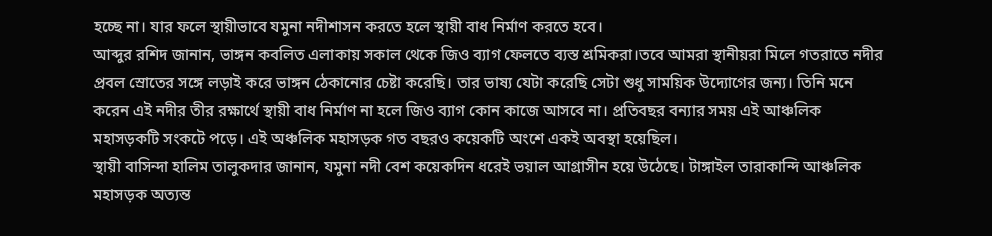হচ্ছে না। যার ফলে স্থায়ীভাবে যমুনা নদীশাসন করতে হলে স্থায়ী বাধ নির্মাণ করতে হবে।
আব্দুর রশিদ জানান, ভাঙ্গন কবলিত এলাকায় সকাল থেকে জিও ব্যাগ ফেলতে ব্যস্ত শ্রমিকরা।তবে আমরা স্থানীয়রা মিলে গতরাতে নদীর প্রবল স্রোতের সঙ্গে লড়াই করে ভাঙ্গন ঠেকানোর চেষ্টা করেছি। তার ভাষ্য যেটা করেছি সেটা শুধু সাময়িক উদ্যোগের জন্য। তিনি মনে করেন এই নদীর তীর রক্ষার্থে স্থায়ী বাধ নির্মাণ না হলে জিও ব্যাগ কোন কাজে আসবে না। প্রতিবছর বন্যার সময় এই আঞ্চলিক মহাসড়কটি সংকটে পড়ে। এই অঞ্চলিক মহাসড়ক গত বছরও কয়েকটি অংশে একই অবস্থা হয়েছিল।
স্থায়ী বাসিন্দা হালিম তালুকদার জানান, যমুনা নদী বেশ কয়েকদিন ধরেই ভয়াল আগ্রাসীন হয়ে উঠেছে। টাঙ্গাইল তারাকান্দি আঞ্চলিক মহাসড়ক অত্যন্ত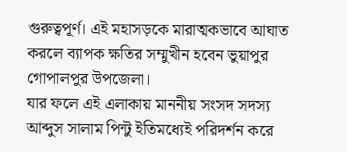গুরুত্বপূর্ণ। এই মহাসড়কে মারাত্মকভাবে আঘাত করলে ব্যাপক ক্ষতির সম্মুখীন হবেন ভুয়াপুর গোপালপুর উপজেলা।
যার ফলে এই এলাকায় মাননীয় সংসদ সদস্য আব্দুস সালাম পিন্টু ইতিমধ্যেই পরিদর্শন করে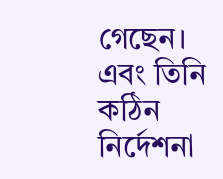গেছেন। এবং তিনি কঠিন নির্দেশনা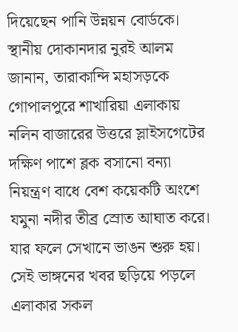দিয়েছেন পানি উন্নয়ন বোর্ডকে।
স্থানীয় দোকানদার নুরই আলম জানান, তারাকান্দি মহাসড়কে গোপালপুরে শাখারিয়া এলাকায় নলিন বাজারের উত্তরে স্লাইসগেটের দক্ষিণ পাশে ব্লক বসানো বন্যা নিয়ন্ত্রণ বাধে বেশ কয়েকটি অংশে যমুনা নদীর তীব্র স্রোত আঘাত করে। যার ফলে সেখানে ভাঙন শুরু হয়। সেই ভাঙ্গনের খবর ছড়িয়ে পড়লে এলাকার সকল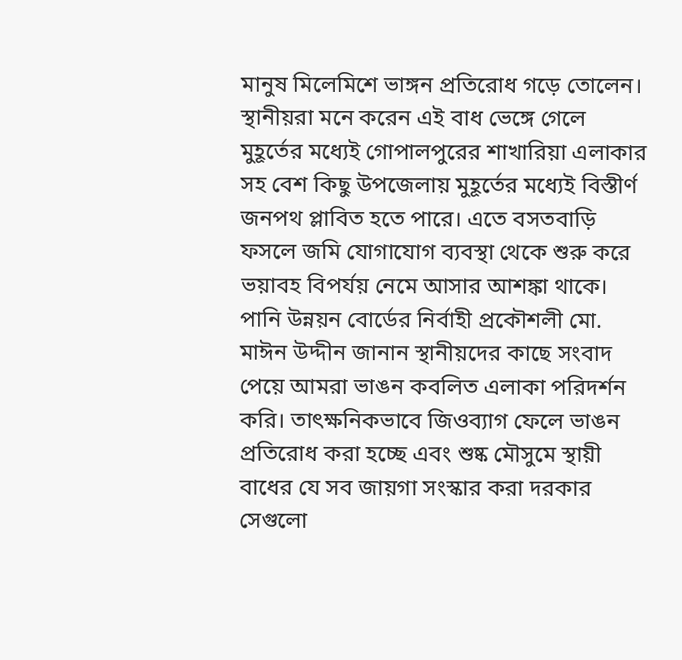মানুষ মিলেমিশে ভাঙ্গন প্রতিরোধ গড়ে তোলেন। স্থানীয়রা মনে করেন এই বাধ ভেঙ্গে গেলে মুহূর্তের মধ্যেই গোপালপুরের শাখারিয়া এলাকার সহ বেশ কিছু উপজেলায় মুহূর্তের মধ্যেই বিস্তীর্ণ জনপথ প্লাবিত হতে পারে। এতে বসতবাড়ি ফসলে জমি যোগাযোগ ব্যবস্থা থেকে শুরু করে ভয়াবহ বিপর্যয় নেমে আসার আশঙ্কা থাকে।
পানি উন্নয়ন বোর্ডের নির্বাহী প্রকৌশলী মো. মাঈন উদ্দীন জানান স্থানীয়দের কাছে সংবাদ পেয়ে আমরা ভাঙন কবলিত এলাকা পরিদর্শন করি। তাৎক্ষনিকভাবে জিওব্যাগ ফেলে ভাঙন প্রতিরোধ করা হচ্ছে এবং শুষ্ক মৌসুমে স্থায়ী বাধের যে সব জায়গা সংস্কার করা দরকার সেগুলো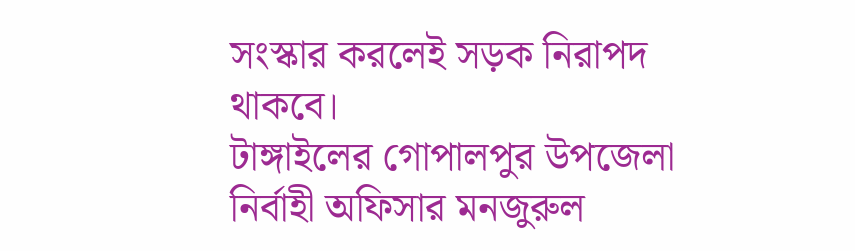সংস্কার করলেই সড়ক নিরাপদ থাকবে।
টাঙ্গাইলের গোপালপুর উপজেলা নির্বাহী অফিসার মনজুরুল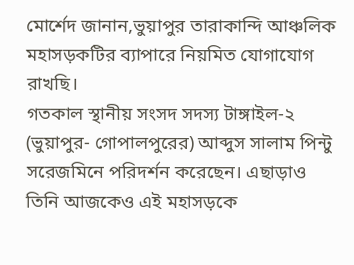মোর্শেদ জানান,ভুয়াপুর তারাকান্দি আঞ্চলিক মহাসড়কটির ব্যাপারে নিয়মিত যোগাযোগ রাখছি।
গতকাল স্থানীয় সংসদ সদস্য টাঙ্গাইল-২ (ভুয়াপুর- গোপালপুরের) আব্দুস সালাম পিন্টু সরেজমিনে পরিদর্শন করেছেন। এছাড়াও তিনি আজকেও এই মহাসড়কে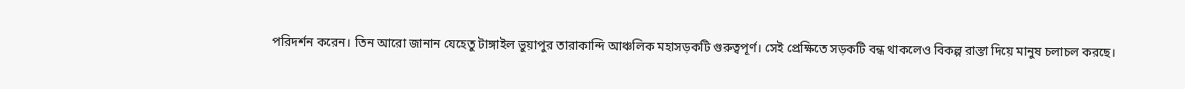পরিদর্শন করেন। তিন আরো জানান যেহেতু টাঙ্গাইল ভুয়াপুর তারাকান্দি আঞ্চলিক মহাসড়কটি গুরুত্বপূর্ণ। সেই প্রেক্ষিতে সড়কটি বন্ধ থাকলেও বিকল্প রাস্তা দিয়ে মানুষ চলাচল করছে।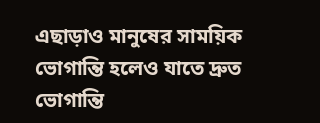এছাড়াও মানুষের সাময়িক ভোগান্তি হলেও যাতে দ্রুত ভোগান্তি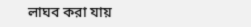লাঘব করা যায়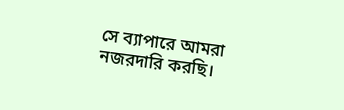সে ব্যাপারে আমরা নজরদারি করছি।